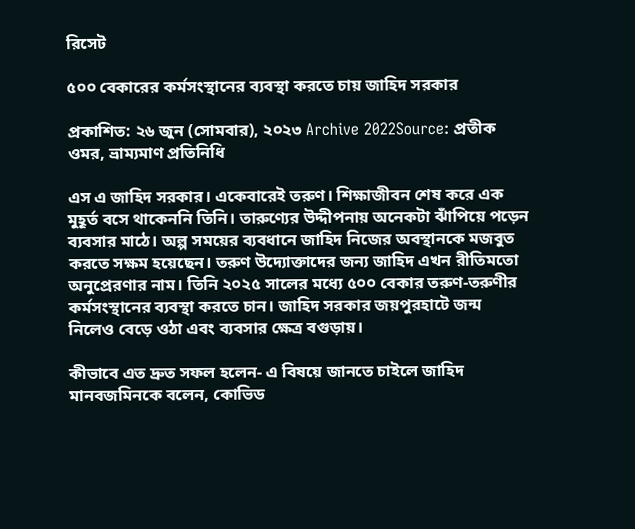রিসেট

৫০০ বেকারের কর্মসংস্থানের ব্যবস্থা করতে চায় জাহিদ সরকার

প্রকাশিত: ২৬ জুন (সোমবার), ২০২৩ Archive 2022Source: প্রতীক ওমর, ভ্রাম্যমাণ প্রতিনিধি

এস এ জাহিদ সরকার। একেবারেই তরুণ। শিক্ষাজীবন শেষ করে এক মুহূর্ত বসে থাকেননি তিনি। তারুণ্যের উদ্দীপনায় অনেকটা ঝাঁপিয়ে পড়েন ব্যবসার মাঠে। অল্প সময়ের ব্যবধানে জাহিদ নিজের অবস্থানকে মজবুত করতে সক্ষম হয়েছেন। তরুণ উদ্যোক্তাদের জন্য জাহিদ এখন রীতিমতো অনুপ্রেরণার নাম। তিনি ২০২৫ সালের মধ্যে ৫০০ বেকার তরুণ-তরুণীর কর্মসংস্থানের ব্যবস্থা করতে চান। জাহিদ সরকার জয়পুরহাটে জন্ম নিলেও বেড়ে ওঠা এবং ব্যবসার ক্ষেত্র বগুড়ায়।

কীভাবে এত দ্রুত সফল হলেন- এ বিষয়ে জানতে চাইলে জাহিদ মানবজমিনকে বলেন, কোভিড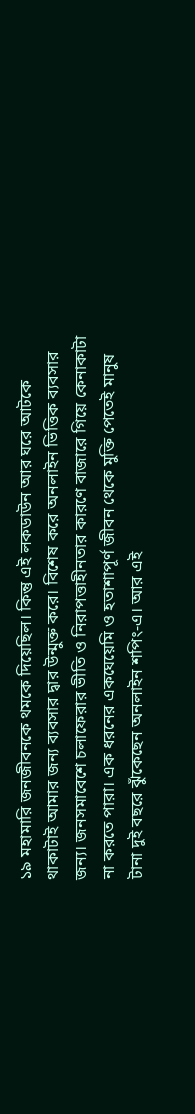১৯ মহামারি জনজীবনকে থমকে দিয়েছিল। কিন্তু এই লকডাউন আর ঘরে আটকে থাকাটাই আমার জন্য ব্যবসার দ্বার উন্মুক্ত করে। বিশেষ করে অনলাইন ভিত্তিক ব্যবসার জন্য। জনসমাবেশে চলাফেরার ভীতি ও নিরাপত্তাহীনতার কারণে বাজারে গিয়ে কেনাকাটা না করতে পারা। এক ধরনের একঘেয়েমি ও হতাশাপূর্ণ জীবন থেকে মুক্তি পেতেই মানুষ টানা দুই বছরে ঝুঁকেছেন অনলাইন শপিং-এ। আর এই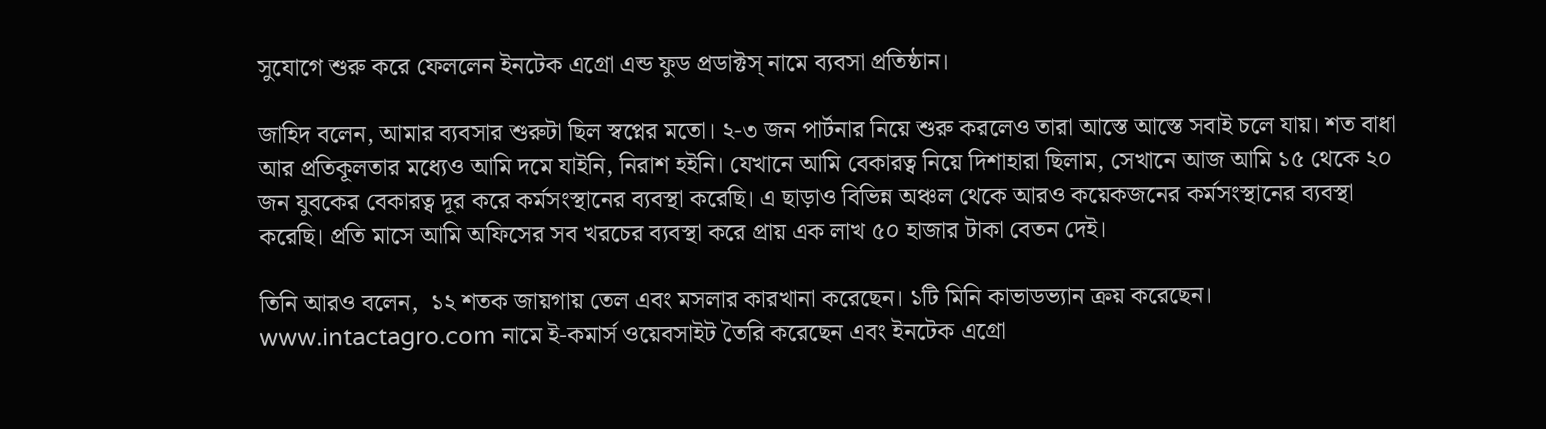সুযোগে শুরু করে ফেললেন ইনটেক এগ্রো এন্ড ফুড প্রডাক্টস্‌ নামে ব্যবসা প্রতিষ্ঠান।

জাহিদ বলেন, আমার ব্যবসার শুরুটা ছিল স্বপ্নের মতো। ২-৩ জন পার্টনার নিয়ে শুরু করলেও তারা আস্তে আস্তে সবাই চলে যায়। শত বাধা আর প্রতিকূলতার মধ্যেও আমি দমে যাইনি, নিরাশ হইনি। যেখানে আমি বেকারত্ব নিয়ে দিশাহারা ছিলাম, সেখানে আজ আমি ১৫ থেকে ২০ জন যুবকের বেকারত্ব দূর করে কর্মসংস্থানের ব্যবস্থা করেছি। এ ছাড়াও বিভিন্ন অঞ্চল থেকে আরও কয়েকজনের কর্মসংস্থানের ব্যবস্থা করেছি। প্রতি মাসে আমি অফিসের সব খরচের ব্যবস্থা করে প্রায় এক লাখ ৫০ হাজার টাকা বেতন দেই।

তিনি আরও বলেন,  ১২ শতক জায়গায় তেল এবং মসলার কারখানা করেছেন। ১টি মিনি কাভাডভ্যান ক্রয় করেছেন। www.intactagro.com নামে ই-কমার্স ওয়েবসাইট তৈরি করেছেন এবং ইনটেক এগ্রো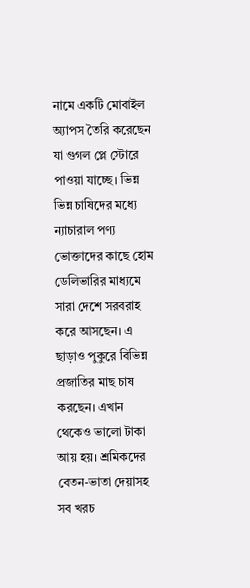নামে একটি মোবাইল অ্যাপস তৈরি করেছেন যা গুগল প্লে স্টোরে পাওয়া যাচ্ছে। ভিন্ন ভিন্ন চাষিদের মধ্যে ন্যাচারাল পণ্য ভোক্তাদের কাছে হোম ডেলিভারির মাধ্যমে সারা দেশে সরবরাহ করে আসছেন। এ ছাড়াও পুকুরে বিভিন্ন প্রজাতির মাছ চাষ করছেন। এখান থেকেও ভালো টাকা আয় হয়। শ্রমিকদের বেতন-ভাতা দেয়াসহ সব খরচ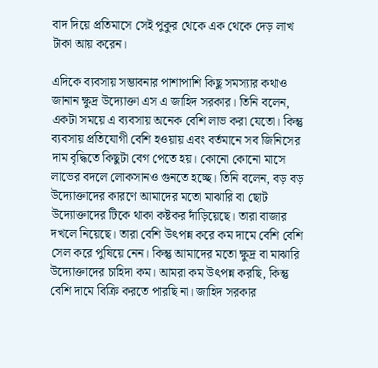বাদ দিয়ে প্রতিমাসে সেই পুকুর থেকে এক থেকে দেড় লাখ টাকা আয় করেন।

এদিকে ব্যবসায় সম্ভাবনার পাশাপাশি কিছু সমস্যার কথাও জানান ক্ষুদ্র উদ্যোক্তা এস এ জাহিদ সরকার। তিনি বলেন, একটা সময়ে এ ব্যবসায় অনেক বেশি লাভ করা যেতো। কিন্তু ব্যবসায় প্রতিযোগী বেশি হওয়ায় এবং বর্তমানে সব জিনিসের দাম বৃদ্ধিতে কিছুটা বেগ পেতে হয়। কোনো কোনো মাসে লাভের বদলে লোকসানও গুনতে হচ্ছে। তিনি বলেন, বড় বড় উদ্যোক্তাদের কারণে আমাদের মতো মাঝারি বা ছোট উদ্যোক্তাদের টিকে থাকা কষ্টকর দাঁড়িয়েছে। তারা বাজার দখলে নিয়েছে। তারা বেশি উৎপন্ন করে কম দামে বেশি বেশি সেল করে পুষিয়ে নেন। কিন্তু আমাদের মতো ক্ষুদ্র বা মাঝারি উদ্যোক্তাদের চাহিদা কম। আমরা কম উৎপন্ন করছি, কিন্তু বেশি দামে বিক্রি করতে পারছি না। জাহিদ সরকার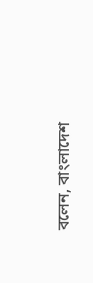বলেন, বাংলাদেশ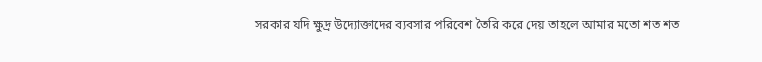সরকার যদি ক্ষুদ্র উদ্যোক্তাদের ব্যবসার পরিবেশ তৈরি করে দেয় তাহলে আমার মতো শত শত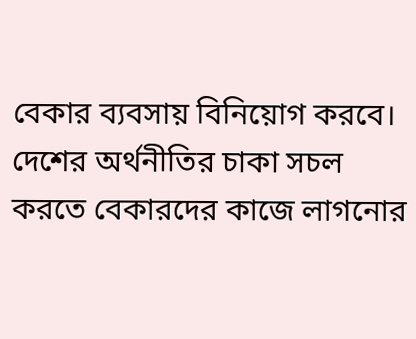বেকার ব্যবসায় বিনিয়োগ করবে। দেশের অর্থনীতির চাকা সচল করতে বেকারদের কাজে লাগনোর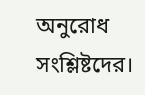অনুরোধ সংশ্লিষ্টদের।